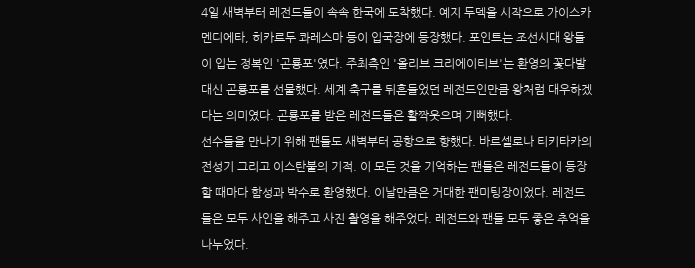4일 새벽부터 레전드들이 속속 한국에 도착했다. 예지 두덱을 시작으로 가이스카 멘디에타, 히카르두 콰레스마 등이 입국장에 등장했다. 포인트는 조선시대 왕들이 입는 정복인 '곤룡포'였다. 주최측인 '올리브 크리에이티브'는 환영의 꽃다발 대신 곤룡포를 선물했다. 세계 축구를 뒤흔들었던 레전드인만큼 왕처럼 대우하겠다는 의미였다. 곤룡포를 받은 레전드들은 활짝웃으며 기뻐했다.
선수들을 만나기 위해 팬들도 새벽부터 공항으로 향했다. 바르셀로나 티키타카의 전성기 그리고 이스탄불의 기적. 이 모든 것을 기억하는 팬들은 레전드들이 등장할 때마다 함성과 박수로 환영했다. 이날만큼은 거대한 팬미팅장이었다. 레전드들은 모두 사인을 해주고 사진 촬영을 해주었다. 레전드와 팬들 모두 좋은 추억을 나누었다.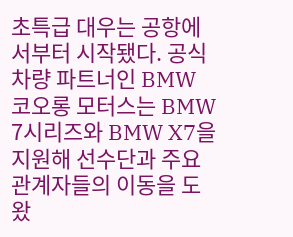초특급 대우는 공항에서부터 시작됐다. 공식 차량 파트너인 BMW 코오롱 모터스는 BMW 7시리즈와 BMW X7을 지원해 선수단과 주요 관계자들의 이동을 도왔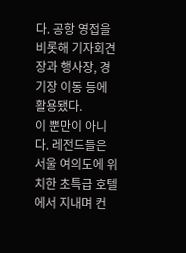다. 공항 영접을 비롯해 기자회견장과 행사장, 경기장 이동 등에 활용됐다.
이 뿐만이 아니다. 레전드들은 서울 여의도에 위치한 초특급 호텔에서 지내며 컨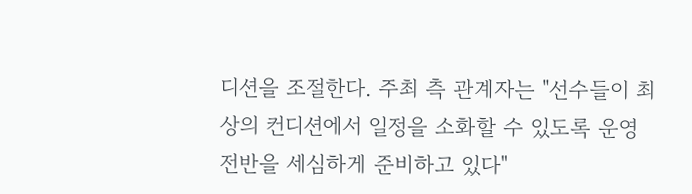디션을 조절한다. 주최 측 관계자는 "선수들이 최상의 컨디션에서 일정을 소화할 수 있도록 운영 전반을 세심하게 준비하고 있다"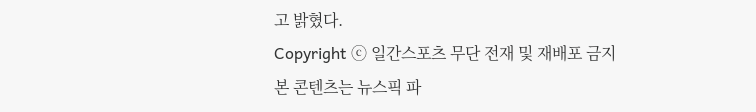고 밝혔다.
Copyright ⓒ 일간스포츠 무단 전재 및 재배포 금지
본 콘텐츠는 뉴스픽 파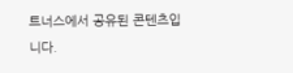트너스에서 공유된 콘텐츠입니다.